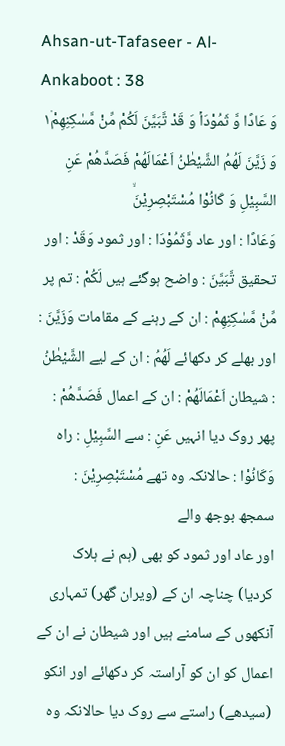Ahsan-ut-Tafaseer - Al-Ankaboot : 38
وَ عَادًا وَّ ثَمُوْدَاۡ وَ قَدْ تَّبَیَّنَ لَكُمْ مِّنْ مَّسٰكِنِهِمْ١۫ وَ زَیَّنَ لَهُمُ الشَّیْطٰنُ اَعْمَالَهُمْ فَصَدَّهُمْ عَنِ السَّبِیْلِ وَ كَانُوْا مُسْتَبْصِرِیْنَۙ
وَعَادًا : اور عاد وَّثَمُوْدَا : اور ثمود وَقَدْ : اور تحقیق تَّبَيَّنَ : واضح ہوگئے ہیں لَكُمْ : تم پر مِّنْ مَّسٰكِنِهِمْ : ان کے رہنے کے مقامات وَزَيَّنَ : اور بھلے کر دکھائے لَهُمُ : ان کے لیے الشَّيْطٰنُ : شیطان اَعْمَالَهُمْ : ان کے اعمال فَصَدَّهُمْ : پھر روک دیا انہیں عَنِ : سے السَّبِيْلِ : راہ وَكَانُوْا : حالانکہ وہ تھے مُسْتَبْصِرِيْنَ : سمجھ بوجھ والے
اور عاد اور ثمود کو بھی (ہم نے ہلاک کردیا) چناچہ ان کے (ویران گھر) تمہاری آنکھوں کے سامنے ہیں اور شیطان نے ان کے اعمال کو ان کو آراستہ کر دکھائے اور انکو (سیدھے) راستے سے روک دیا حالانکہ وہ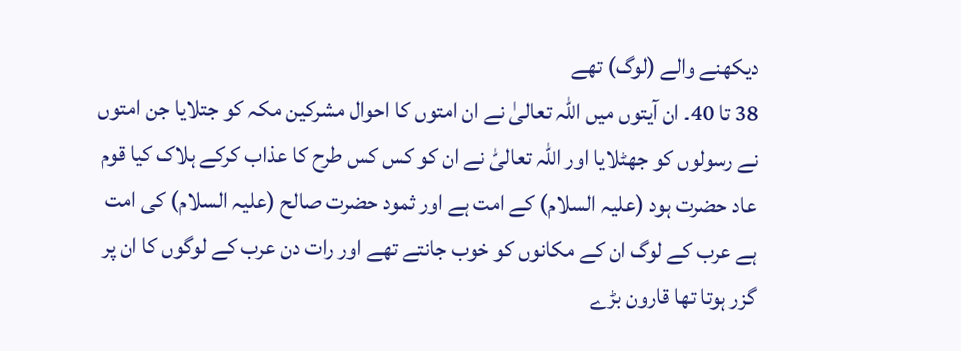دیکھنے والے (لوگ) تھے
38 تا 40۔ ان آیتوں میں اللہ تعالیٰ نے ان امتوں کا احوال مشرکین مکہ کو جتلایا جن امتوں نے رسولوں کو جھٹلایا اور اللہ تعالیّٰ نے ان کو کس کس طرح کا عذاب کرکے ہلاک کیا قوم عاد حضرت ہود (علیہ السلام) کے امت ہے اور ثمود حضرت صالح (علیہ السلام) کی امت ہے عرب کے لوگ ان کے مکانوں کو خوب جانتے تھے اور رات دن عرب کے لوگوں کا ان پر گزر ہوتا تھا قارون بڑے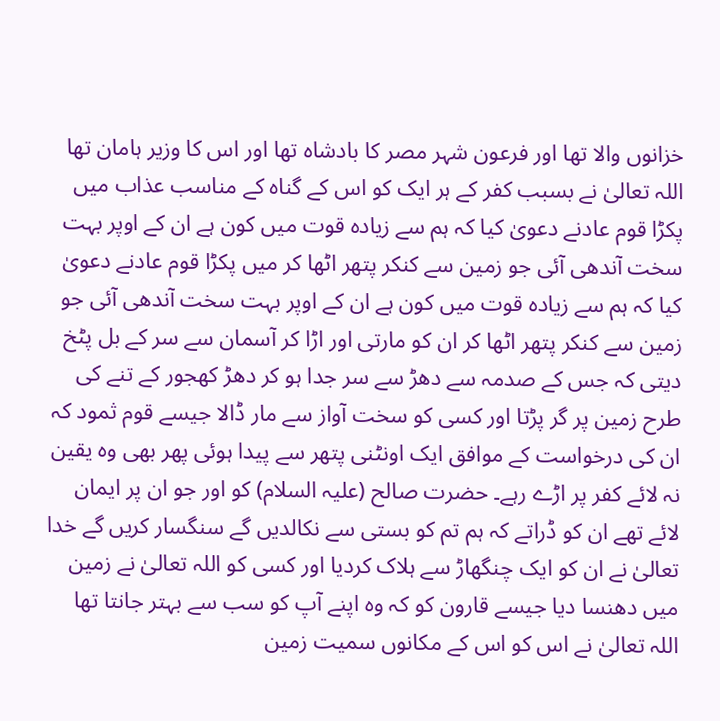خزانوں والا تھا اور فرعون شہر مصر کا بادشاہ تھا اور اس کا وزیر ہامان تھا اللہ تعالیٰ نے بسبب کفر کے ہر ایک کو اس کے گناہ کے مناسب عذاب میں پکڑا قوم عادنے دعویٰ کیا کہ ہم سے زیادہ قوت میں کون ہے ان کے اوپر بہت سخت آندھی آئی جو زمین سے کنکر پتھر اٹھا کر میں پکڑا قوم عادنے دعویٰ کیا کہ ہم سے زیادہ قوت میں کون ہے ان کے اوپر بہت سخت آندھی آئی جو زمین سے کنکر پتھر اٹھا کر ان کو مارتی اور اڑا کر آسمان سے سر کے بل پٹخ دیتی کہ جس کے صدمہ سے دھڑ سے سر جدا ہو کر دھڑ کھجور کے تنے کی طرح زمین پر گر پڑتا اور کسی کو سخت آواز سے مار ڈالا جیسے قوم ثمود کہ ان کی درخواست کے موافق ایک اونٹنی پتھر سے پیدا ہوئی پھر بھی وہ یقین نہ لائے کفر پر اڑے رہے۔ حضرت صالح (علیہ السلام) کو اور جو ان پر ایمان لائے تھے ان کو ڈراتے کہ ہم تم کو بستی سے نکالدیں گے سنگسار کریں گے خدا تعالیٰ نے ان کو ایک چنگھاڑ سے ہلاک کردیا اور کسی کو اللہ تعالیٰ نے زمین میں دھنسا دیا جیسے قارون کو کہ وہ اپنے آپ کو سب سے بہتر جانتا تھا اللہ تعالیٰ نے اس کو اس کے مکانوں سمیت زمین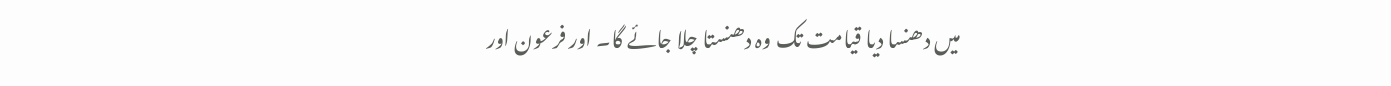میں دھنسا دیا قیامت تک وہ دھنستا چلا جائے گا۔ اور فرعون اور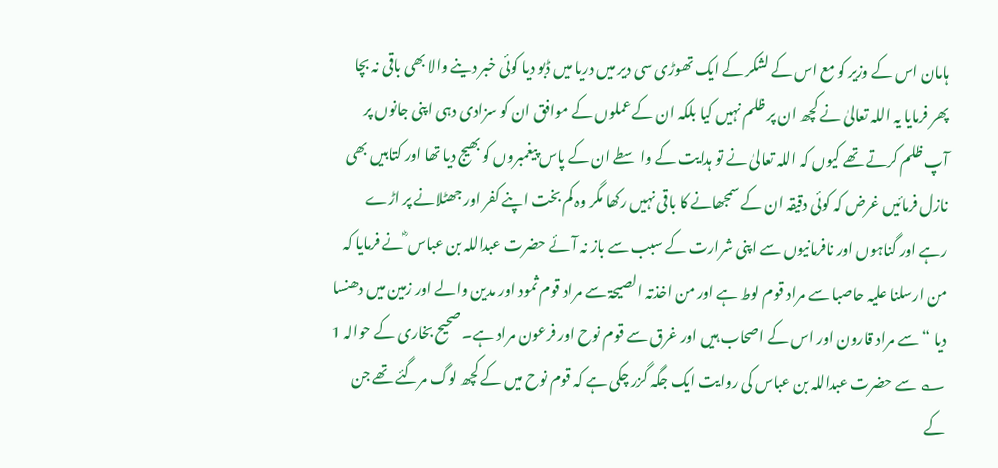ہامان اس کے وزیر کو مع اس کے لشکر کے ایک تھوڑی سی دیر میں دریا میں ڈبو دیا کوئی خبر دینے والا بھی باقی نہ بچا پھر فرمایا یہ اللہ تعالیٰ نے کچھ ان پر ظلم نہیں کیا بلکہ ان کے عملوں کے موافق ان کو سزادی دہی اپنی جانوں پر آپ ظلم کرتے تھے کیوں کہ اللہ تعالیٰ نے تو ہدایت کے واسطے ان کے پاس پیغمبروں کو بھیج دیا تھا اور کتابیں بھی نازل فرمائیں غرض کہ کوئی دقیقہ ان کے سمجھانے کا باقی نہیں رکھا مگر وہ کم بخت اپنے کفر اور جھٹلانے پر اڑے رہے اور گناہوں اور نافرمانیوں سے اپنی شرارت کے سبب سے باز نہ آئے حضرت عبداللہ بن عباس ؓ نے فرمایا کہ من ارسلنا علیہ حاصبا سے مراد قوم لوط ہے اور من اخذتہ الصیحۃ سے مراد قوم ثمود اور مدین والے اور زمین میں دھنسا دیا “ سے مراد قارون اور اس کے اصحاب ہیں اور غرق سے قوم نوح اور فرعون مراد ہے۔ صحیح بخاری کے حوالہ 1 ؎ سے حضرت عبداللہ بن عباس کی روایت ایک جگہ گزر چکی ہے کہ قوم نوح میں کے کچھ لوگ مرگئے تھے جن کے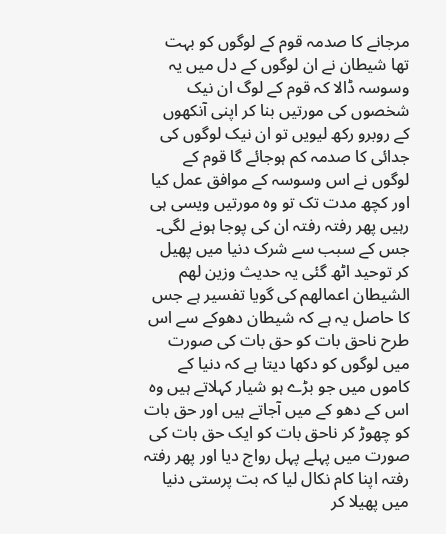مرجانے کا صدمہ قوم کے لوگوں کو بہت تھا شیطان نے ان لوگوں کے دل میں یہ وسوسہ ڈالا کہ قوم کے لوگ ان نیک شخصوں کی مورتیں بنا کر اپنی آنکھوں کے روبرو رکھ لیویں تو ان نیک لوگوں کی جدائی کا صدمہ کم ہوجائے گا قوم کے لوگوں نے اس وسوسہ کے موافق عمل کیا اور کچھ مدت تک تو وہ مورتیں ویسی ہی رہیں پھر رفتہ رفتہ ان کی پوجا ہونے لگی۔ جس کے سبب سے شرک دنیا میں پھیل کر توحید اٹھ گئی یہ حدیث وزین لھم الشیطان اعمالھم کی گویا تفسیر ہے جس کا حاصل یہ ہے کہ شیطان دھوکے سے اس طرح ناحق بات کو حق بات کی صورت میں لوگوں کو دکھا دیتا ہے کہ دنیا کے کاموں میں جو بڑے ہو شیار کہلاتے ہیں وہ اس کے دھو کے میں آجاتے ہیں اور حق بات کو چھوڑ کر ناحق بات کو ایک حق بات کی صورت میں پہلے پہل رواج دیا اور پھر رفتہ رفتہ اپنا کام نکال لیا کہ بت پرستی دنیا میں پھیلا کر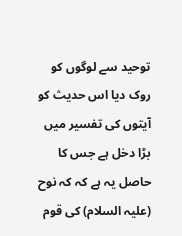توحید سے لوگوں کو روک دیا اس حدیث کو آیتوں کی تفسیر میں بڑا دخل ہے جس کا حاصل یہ ہے کہ کہ نوح (علیہ السلام) کی قوم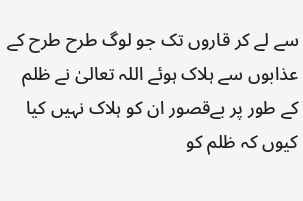سے لے کر قاروں تک جو لوگ طرح طرح کے عذابوں سے ہلاک ہوئے اللہ تعالیٰ نے ظلم کے طور پر بےقصور ان کو ہلاک نہیں کیا کیوں کہ ظلم کو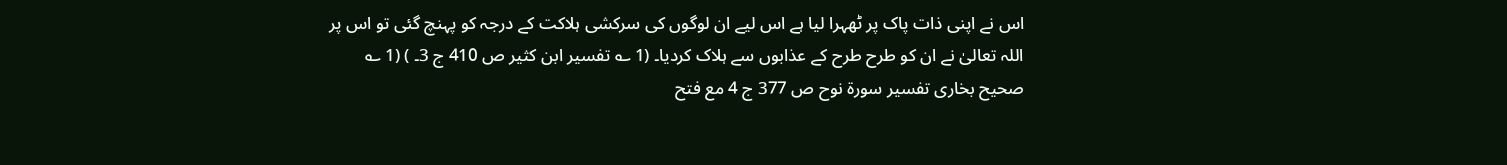اس نے اپنی ذات پاک پر ٹھہرا لیا ہے اس لیے ان لوگوں کی سرکشی ہلاکت کے درجہ کو پہنچ گئی تو اس پر اللہ تعالیٰ نے ان کو طرح طرح کے عذابوں سے ہلاک کردیا۔ (1 ؎ تفسیر ابن کثیر ص 410 ج 3۔ ) (1 ؎ صحیح بخاری تفسیر سورة نوح ص 377 ج 4 مع فتح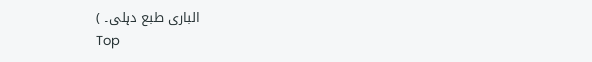الباری طبع دہلی۔ )
Top